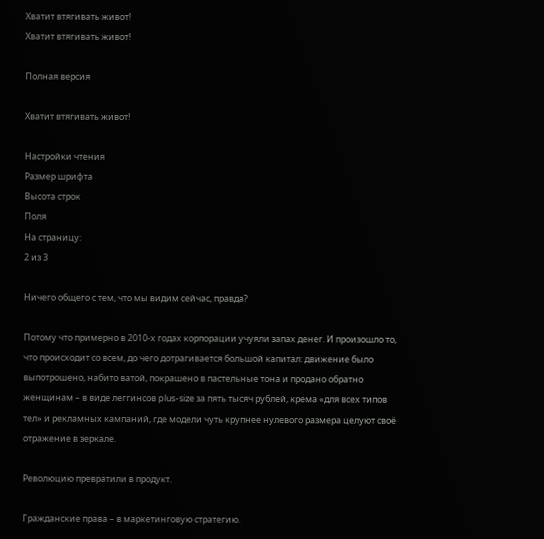Хватит втягивать живот!
Хватит втягивать живот!

Полная версия

Хватит втягивать живот!

Настройки чтения
Размер шрифта
Высота строк
Поля
На страницу:
2 из 3

Ничего общего с тем, что мы видим сейчас, правда?

Потому что примерно в 2010-х годах корпорации учуяли запах денег. И произошло то, что происходит со всем, до чего дотрагивается большой капитал: движение было выпотрошено, набито ватой, покрашено в пастельные тона и продано обратно женщинам – в виде леггинсов plus-size за пять тысяч рублей, крема «для всех типов тел» и рекламных кампаний, где модели чуть крупнее нулевого размера целуют своё отражение в зеркале.

Революцию превратили в продукт.

Гражданские права – в маркетинговую стратегию.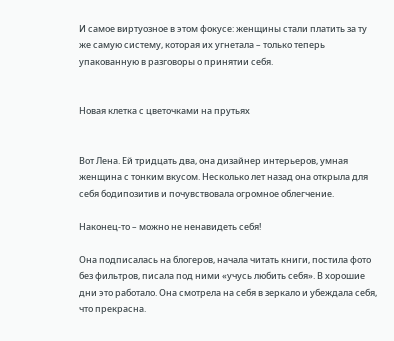И самое виртуозное в этом фокусе: женщины стали платить за ту же самую систему, которая их угнетала – только теперь упакованную в разговоры о принятии себя.


Новая клетка с цветочками на прутьях


Вот Лена. Ей тридцать два, она дизайнер интерьеров, умная женщина с тонким вкусом. Несколько лет назад она открыла для себя бодипозитив и почувствовала огромное облегчение.

Наконец-то – можно не ненавидеть себя!

Она подписалась на блогеров, начала читать книги, постила фото без фильтров, писала под ними «учусь любить себя». В хорошие дни это работало. Она смотрела на себя в зеркало и убеждала себя, что прекрасна.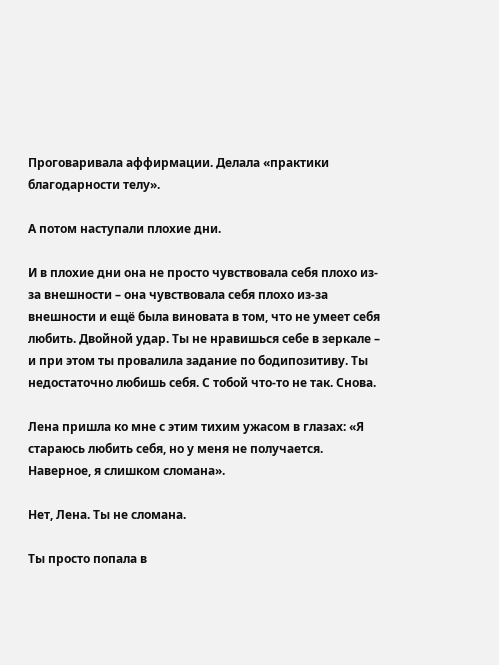Проговаривала аффирмации. Делала «практики благодарности телу».

А потом наступали плохие дни.

И в плохие дни она не просто чувствовала себя плохо из-за внешности – она чувствовала себя плохо из-за внешности и ещё была виновата в том, что не умеет себя любить. Двойной удар. Ты не нравишься себе в зеркале – и при этом ты провалила задание по бодипозитиву. Ты недостаточно любишь себя. С тобой что-то не так. Снова.

Лена пришла ко мне с этим тихим ужасом в глазах: «Я стараюсь любить себя, но у меня не получается. Наверное, я слишком сломана».

Нет, Лена. Ты не сломана.

Ты просто попала в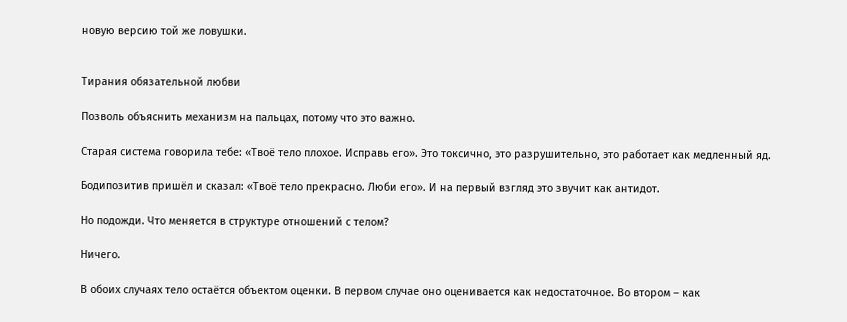новую версию той же ловушки.


Тирания обязательной любви

Позволь объяснить механизм на пальцах, потому что это важно.

Старая система говорила тебе: «Твоё тело плохое. Исправь его». Это токсично, это разрушительно, это работает как медленный яд.

Бодипозитив пришёл и сказал: «Твоё тело прекрасно. Люби его». И на первый взгляд это звучит как антидот.

Но подожди. Что меняется в структуре отношений с телом?

Ничего.

В обоих случаях тело остаётся объектом оценки. В первом случае оно оценивается как недостаточное. Во втором – как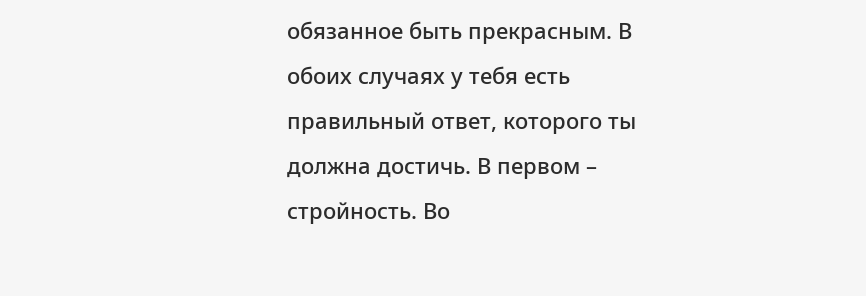обязанное быть прекрасным. В обоих случаях у тебя есть правильный ответ, которого ты должна достичь. В первом – стройность. Во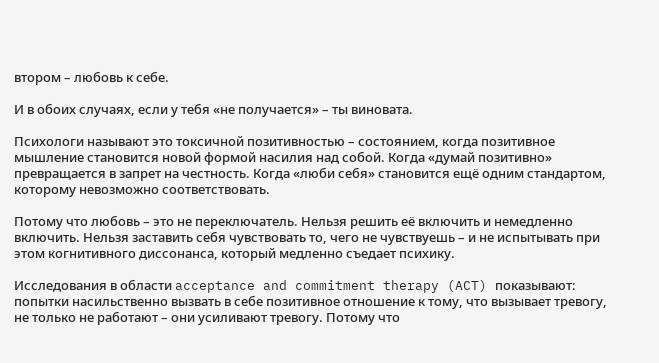втором – любовь к себе.

И в обоих случаях, если у тебя «не получается» – ты виновата.

Психологи называют это токсичной позитивностью – состоянием, когда позитивное мышление становится новой формой насилия над собой. Когда «думай позитивно» превращается в запрет на честность. Когда «люби себя» становится ещё одним стандартом, которому невозможно соответствовать.

Потому что любовь – это не переключатель. Нельзя решить её включить и немедленно включить. Нельзя заставить себя чувствовать то, чего не чувствуешь – и не испытывать при этом когнитивного диссонанса, который медленно съедает психику.

Исследования в области acceptance and commitment therapy (ACT) показывают: попытки насильственно вызвать в себе позитивное отношение к тому, что вызывает тревогу, не только не работают – они усиливают тревогу. Потому что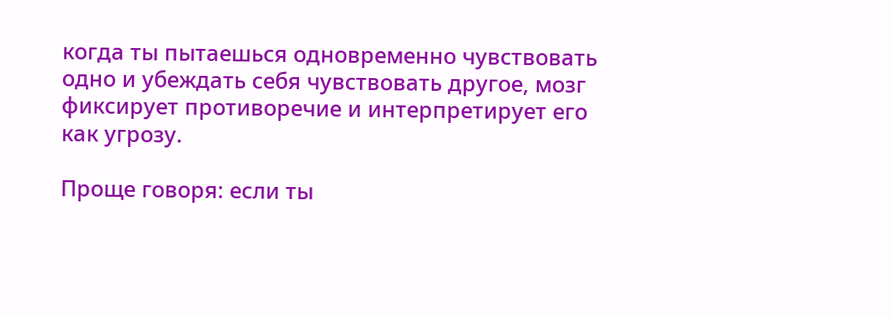когда ты пытаешься одновременно чувствовать одно и убеждать себя чувствовать другое, мозг фиксирует противоречие и интерпретирует его как угрозу.

Проще говоря: если ты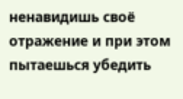ненавидишь своё отражение и при этом пытаешься убедить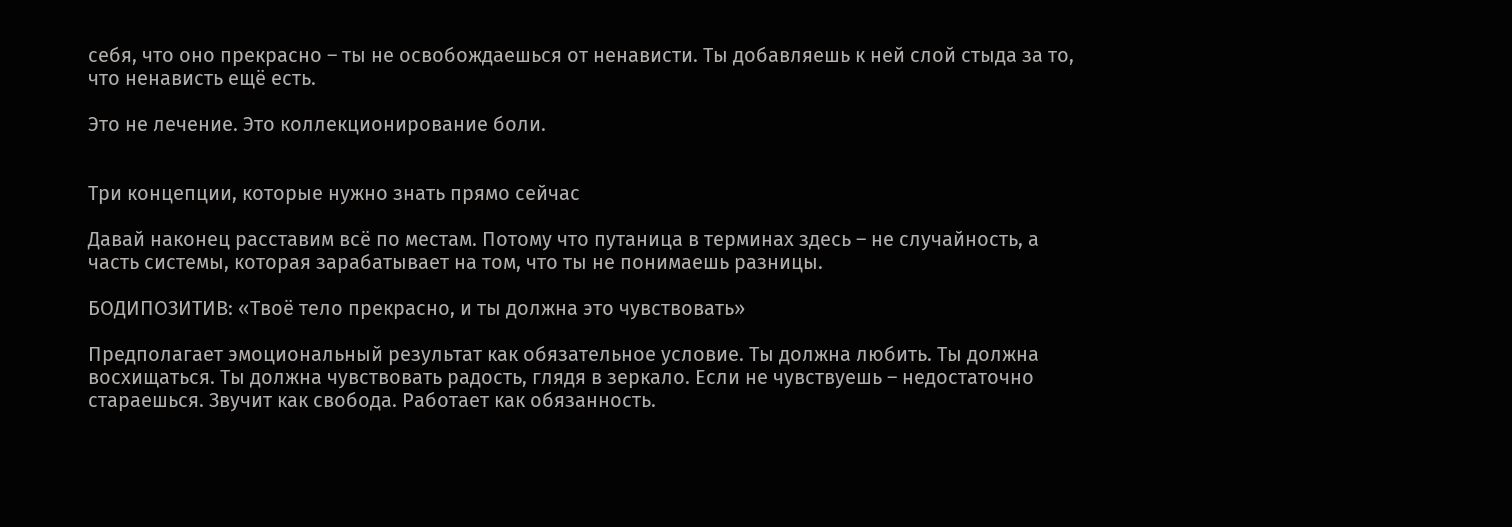себя, что оно прекрасно – ты не освобождаешься от ненависти. Ты добавляешь к ней слой стыда за то, что ненависть ещё есть.

Это не лечение. Это коллекционирование боли.


Три концепции, которые нужно знать прямо сейчас

Давай наконец расставим всё по местам. Потому что путаница в терминах здесь – не случайность, а часть системы, которая зарабатывает на том, что ты не понимаешь разницы.

БОДИПОЗИТИВ: «Твоё тело прекрасно, и ты должна это чувствовать»

Предполагает эмоциональный результат как обязательное условие. Ты должна любить. Ты должна восхищаться. Ты должна чувствовать радость, глядя в зеркало. Если не чувствуешь – недостаточно стараешься. Звучит как свобода. Работает как обязанность.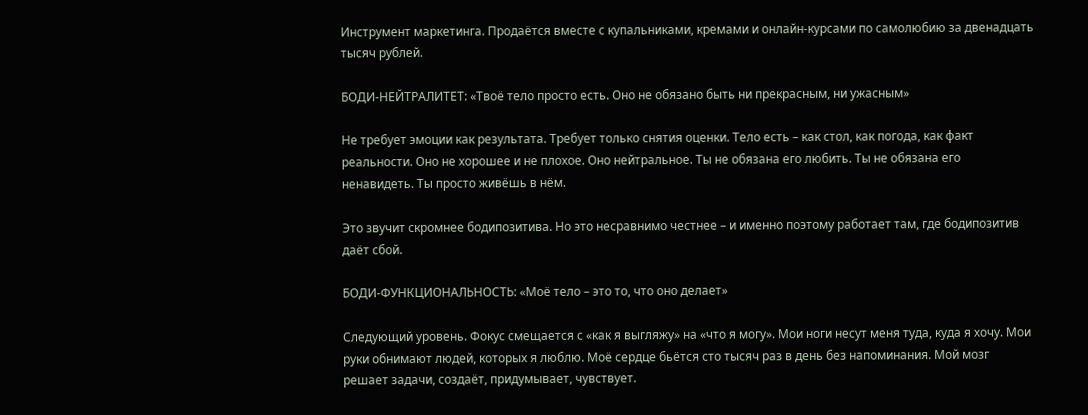Инструмент маркетинга. Продаётся вместе с купальниками, кремами и онлайн-курсами по самолюбию за двенадцать тысяч рублей.

БОДИ-НЕЙТРАЛИТЕТ: «Твоё тело просто есть. Оно не обязано быть ни прекрасным, ни ужасным»

Не требует эмоции как результата. Требует только снятия оценки. Тело есть – как стол, как погода, как факт реальности. Оно не хорошее и не плохое. Оно нейтральное. Ты не обязана его любить. Ты не обязана его ненавидеть. Ты просто живёшь в нём.

Это звучит скромнее бодипозитива. Но это несравнимо честнее – и именно поэтому работает там, где бодипозитив даёт сбой.

БОДИ-ФУНКЦИОНАЛЬНОСТЬ: «Моё тело – это то, что оно делает»

Следующий уровень. Фокус смещается с «как я выгляжу» на «что я могу». Мои ноги несут меня туда, куда я хочу. Мои руки обнимают людей, которых я люблю. Моё сердце бьётся сто тысяч раз в день без напоминания. Мой мозг решает задачи, создаёт, придумывает, чувствует.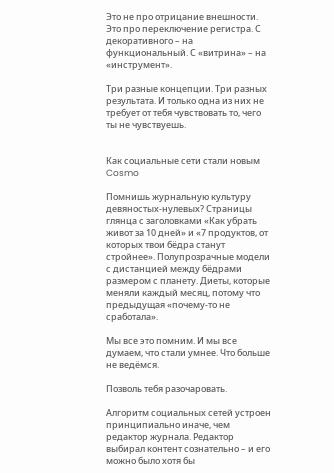Это не про отрицание внешности. Это про переключение регистра. С декоративного – на функциональный. С «витрина» – на «инструмент».

Три разные концепции. Три разных результата. И только одна из них не требует от тебя чувствовать то, чего ты не чувствуешь.


Как социальные сети стали новым Cosmo

Помнишь журнальную культуру девяностых-нулевых? Страницы глянца с заголовками «Как убрать живот за 10 дней» и «7 продуктов, от которых твои бёдра станут стройнее». Полупрозрачные модели с дистанцией между бёдрами размером с планету. Диеты, которые меняли каждый месяц, потому что предыдущая «почему-то не сработала».

Мы все это помним. И мы все думаем, что стали умнее. Что больше не ведёмся.

Позволь тебя разочаровать.

Алгоритм социальных сетей устроен принципиально иначе, чем редактор журнала. Редактор выбирал контент сознательно – и его можно было хотя бы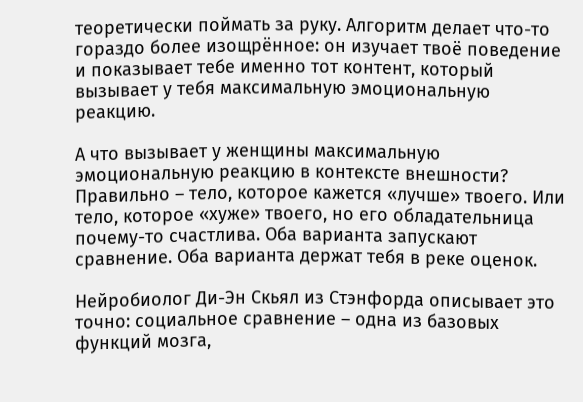теоретически поймать за руку. Алгоритм делает что-то гораздо более изощрённое: он изучает твоё поведение и показывает тебе именно тот контент, который вызывает у тебя максимальную эмоциональную реакцию.

А что вызывает у женщины максимальную эмоциональную реакцию в контексте внешности? Правильно – тело, которое кажется «лучше» твоего. Или тело, которое «хуже» твоего, но его обладательница почему-то счастлива. Оба варианта запускают сравнение. Оба варианта держат тебя в реке оценок.

Нейробиолог Ди-Эн Скьял из Стэнфорда описывает это точно: социальное сравнение – одна из базовых функций мозга,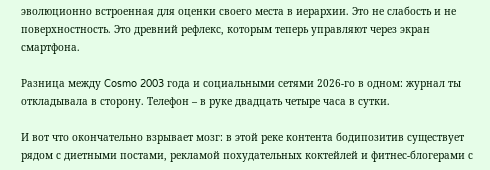эволюционно встроенная для оценки своего места в иерархии. Это не слабость и не поверхностность. Это древний рефлекс, которым теперь управляют через экран смартфона.

Разница между Cosmo 2003 года и социальными сетями 2026-го в одном: журнал ты откладывала в сторону. Телефон – в руке двадцать четыре часа в сутки.

И вот что окончательно взрывает мозг: в этой реке контента бодипозитив существует рядом с диетными постами, рекламой похудательных коктейлей и фитнес-блогерами с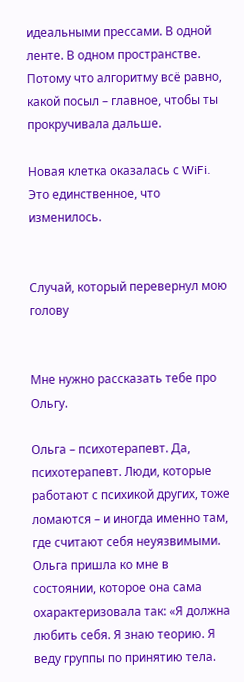идеальными прессами. В одной ленте. В одном пространстве. Потому что алгоритму всё равно, какой посыл – главное, чтобы ты прокручивала дальше.

Новая клетка оказалась с WiFi. Это единственное, что изменилось.


Случай, который перевернул мою голову


Мне нужно рассказать тебе про Ольгу.

Ольга – психотерапевт. Да, психотерапевт. Люди, которые работают с психикой других, тоже ломаются – и иногда именно там, где считают себя неуязвимыми. Ольга пришла ко мне в состоянии, которое она сама охарактеризовала так: «Я должна любить себя. Я знаю теорию. Я веду группы по принятию тела.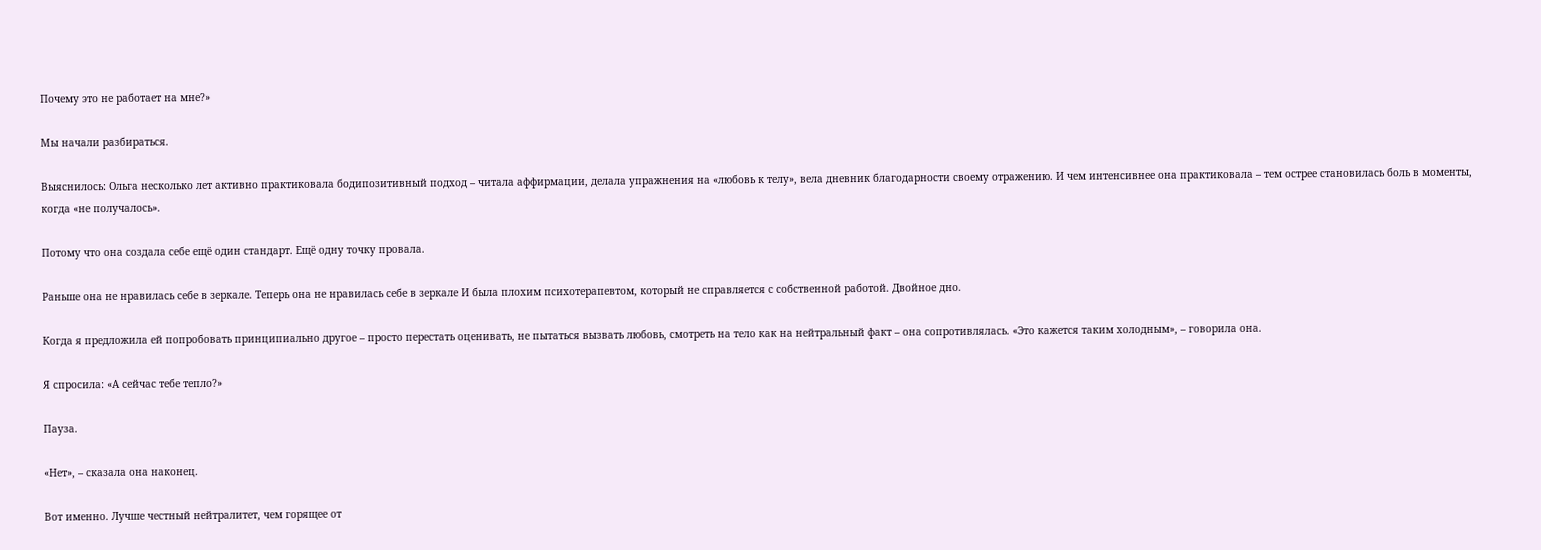Почему это не работает на мне?»

Мы начали разбираться.

Выяснилось: Ольга несколько лет активно практиковала бодипозитивный подход – читала аффирмации, делала упражнения на «любовь к телу», вела дневник благодарности своему отражению. И чем интенсивнее она практиковала – тем острее становилась боль в моменты, когда «не получалось».

Потому что она создала себе ещё один стандарт. Ещё одну точку провала.

Раньше она не нравилась себе в зеркале. Теперь она не нравилась себе в зеркале И была плохим психотерапевтом, который не справляется с собственной работой. Двойное дно.

Когда я предложила ей попробовать принципиально другое – просто перестать оценивать, не пытаться вызвать любовь, смотреть на тело как на нейтральный факт – она сопротивлялась. «Это кажется таким холодным», – говорила она.

Я спросила: «А сейчас тебе тепло?»

Пауза.

«Нет», – сказала она наконец.

Вот именно. Лучше честный нейтралитет, чем горящее от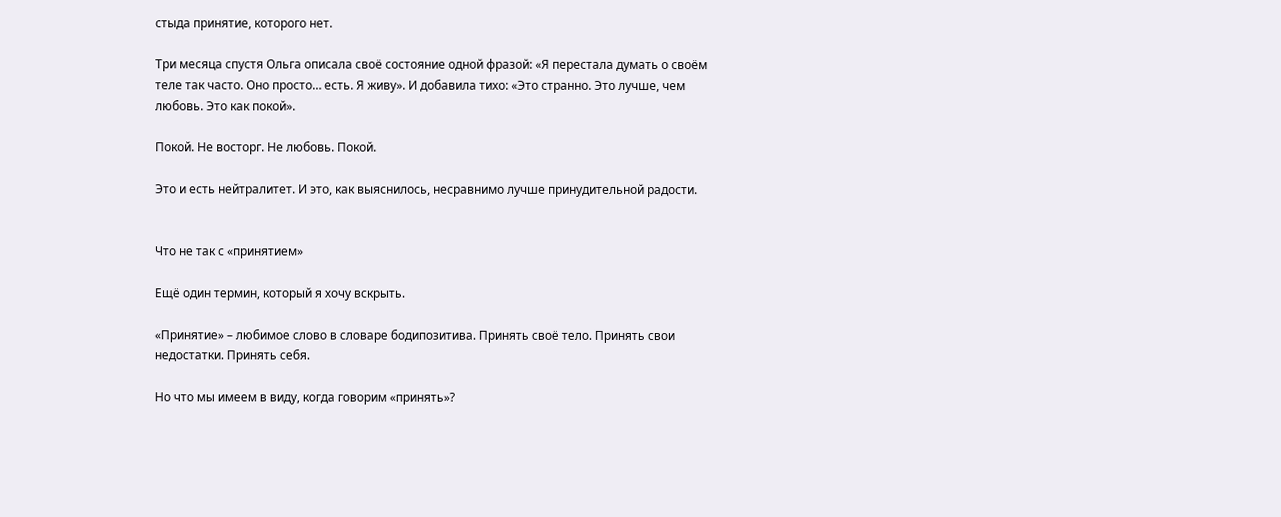стыда принятие, которого нет.

Три месяца спустя Ольга описала своё состояние одной фразой: «Я перестала думать о своём теле так часто. Оно просто… есть. Я живу». И добавила тихо: «Это странно. Это лучше, чем любовь. Это как покой».

Покой. Не восторг. Не любовь. Покой.

Это и есть нейтралитет. И это, как выяснилось, несравнимо лучше принудительной радости.


Что не так с «принятием»

Ещё один термин, который я хочу вскрыть.

«Принятие» – любимое слово в словаре бодипозитива. Принять своё тело. Принять свои недостатки. Принять себя.

Но что мы имеем в виду, когда говорим «принять»?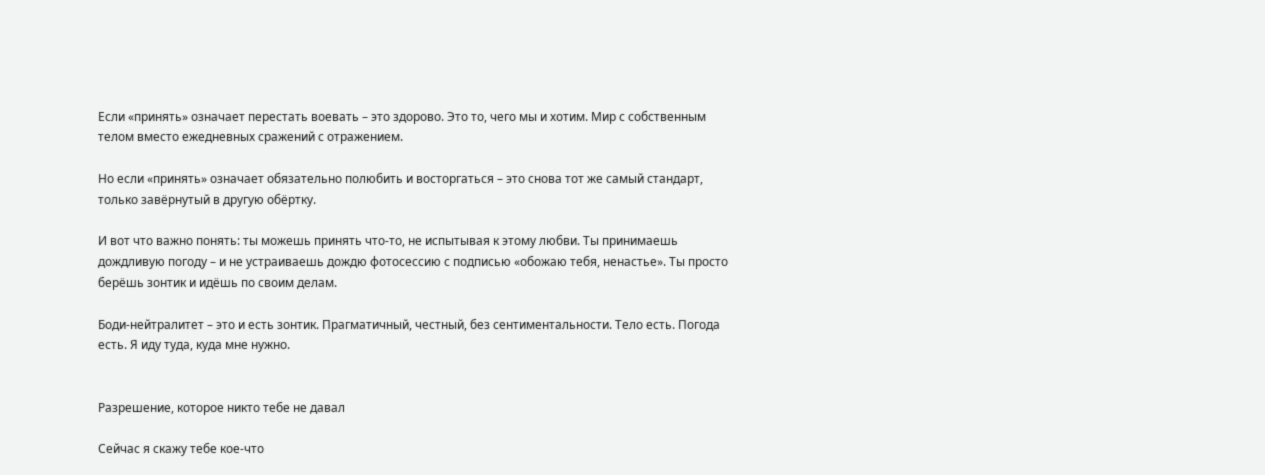Если «принять» означает перестать воевать – это здорово. Это то, чего мы и хотим. Мир с собственным телом вместо ежедневных сражений с отражением.

Но если «принять» означает обязательно полюбить и восторгаться – это снова тот же самый стандарт, только завёрнутый в другую обёртку.

И вот что важно понять: ты можешь принять что-то, не испытывая к этому любви. Ты принимаешь дождливую погоду – и не устраиваешь дождю фотосессию с подписью «обожаю тебя, ненастье». Ты просто берёшь зонтик и идёшь по своим делам.

Боди-нейтралитет – это и есть зонтик. Прагматичный, честный, без сентиментальности. Тело есть. Погода есть. Я иду туда, куда мне нужно.


Разрешение, которое никто тебе не давал

Сейчас я скажу тебе кое-что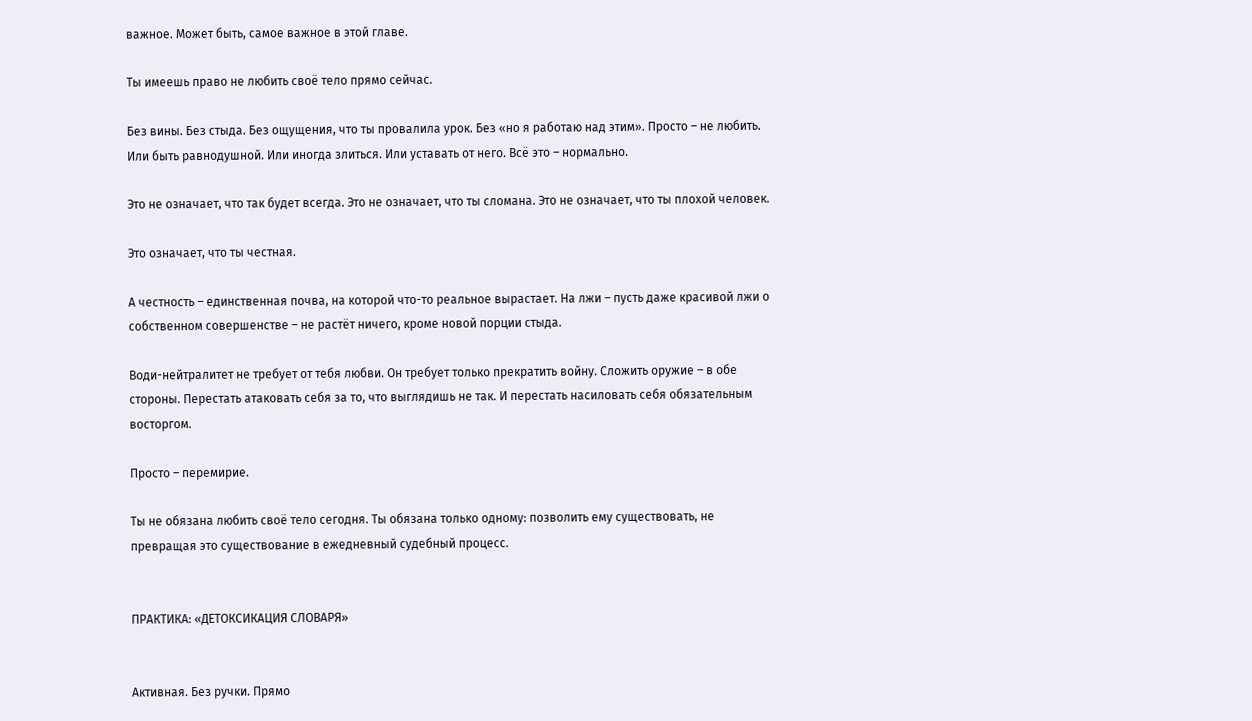важное. Может быть, самое важное в этой главе.

Ты имеешь право не любить своё тело прямо сейчас.

Без вины. Без стыда. Без ощущения, что ты провалила урок. Без «но я работаю над этим». Просто – не любить. Или быть равнодушной. Или иногда злиться. Или уставать от него. Всё это – нормально.

Это не означает, что так будет всегда. Это не означает, что ты сломана. Это не означает, что ты плохой человек.

Это означает, что ты честная.

А честность – единственная почва, на которой что-то реальное вырастает. На лжи – пусть даже красивой лжи о собственном совершенстве – не растёт ничего, кроме новой порции стыда.

Boди-нейтралитет не требует от тебя любви. Он требует только прекратить войну. Сложить оружие – в обе стороны. Перестать атаковать себя за то, что выглядишь не так. И перестать насиловать себя обязательным восторгом.

Просто – перемирие.

Ты не обязана любить своё тело сегодня. Ты обязана только одному: позволить ему существовать, не превращая это существование в ежедневный судебный процесс.


ПРАКТИКА: «ДЕТОКСИКАЦИЯ СЛОВАРЯ»


Активная. Без ручки. Прямо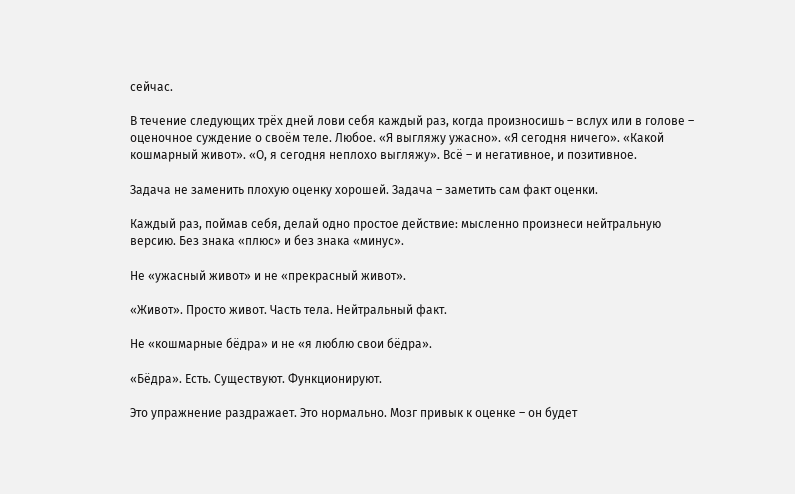сейчас.

В течение следующих трёх дней лови себя каждый раз, когда произносишь – вслух или в голове – оценочное суждение о своём теле. Любое. «Я выгляжу ужасно». «Я сегодня ничего». «Какой кошмарный живот». «О, я сегодня неплохо выгляжу». Всё – и негативное, и позитивное.

Задача не заменить плохую оценку хорошей. Задача – заметить сам факт оценки.

Каждый раз, поймав себя, делай одно простое действие: мысленно произнеси нейтральную версию. Без знака «плюс» и без знака «минус».

Не «ужасный живот» и не «прекрасный живот».

«Живот». Просто живот. Часть тела. Нейтральный факт.

Не «кошмарные бёдра» и не «я люблю свои бёдра».

«Бёдра». Есть. Существуют. Функционируют.

Это упражнение раздражает. Это нормально. Мозг привык к оценке – он будет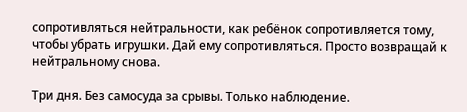сопротивляться нейтральности, как ребёнок сопротивляется тому, чтобы убрать игрушки. Дай ему сопротивляться. Просто возвращай к нейтральному снова.

Три дня. Без самосуда за срывы. Только наблюдение.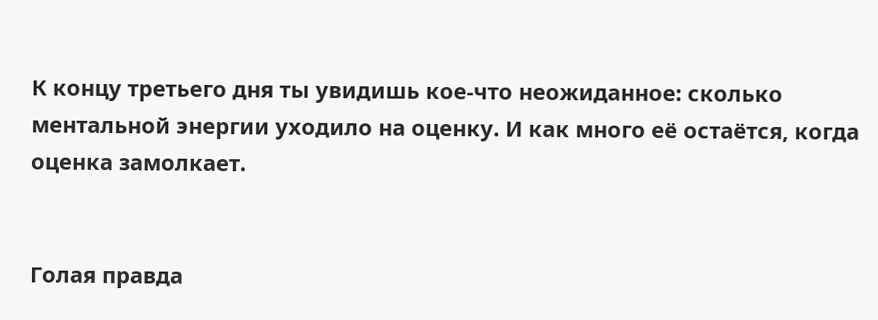К концу третьего дня ты увидишь кое-что неожиданное: сколько ментальной энергии уходило на оценку. И как много её остаётся, когда оценка замолкает.


Голая правда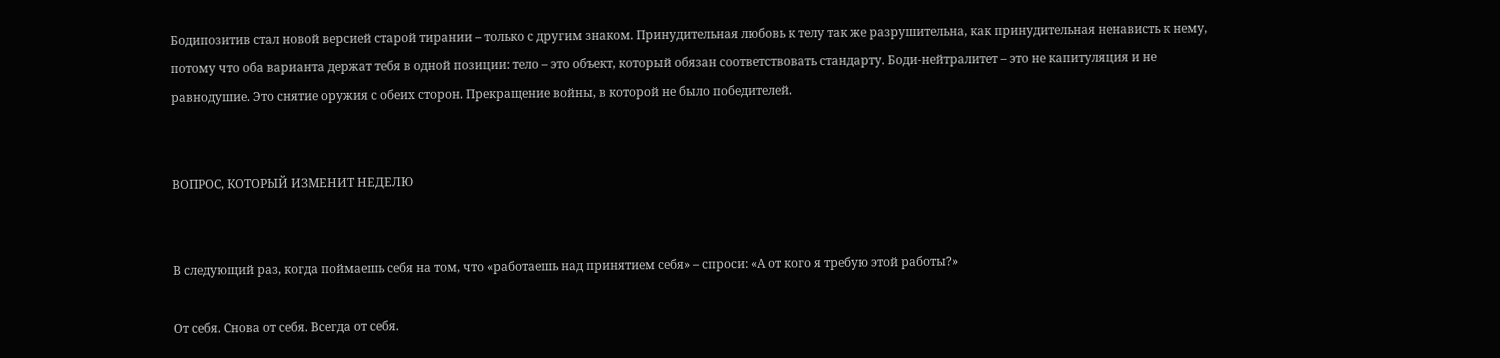Бодипозитив стал новой версией старой тирании – только с другим знаком. Принудительная любовь к телу так же разрушительна, как принудительная ненависть к нему, потому что оба варианта держат тебя в одной позиции: тело – это объект, который обязан соответствовать стандарту. Боди-нейтралитет – это не капитуляция и не равнодушие. Это снятие оружия с обеих сторон. Прекращение войны, в которой не было победителей.


ВОПРОС, КОТОРЫЙ ИЗМЕНИТ НЕДЕЛЮ


В следующий раз, когда поймаешь себя на том, что «работаешь над принятием себя» – спроси: «А от кого я требую этой работы?»

От себя. Снова от себя. Всегда от себя.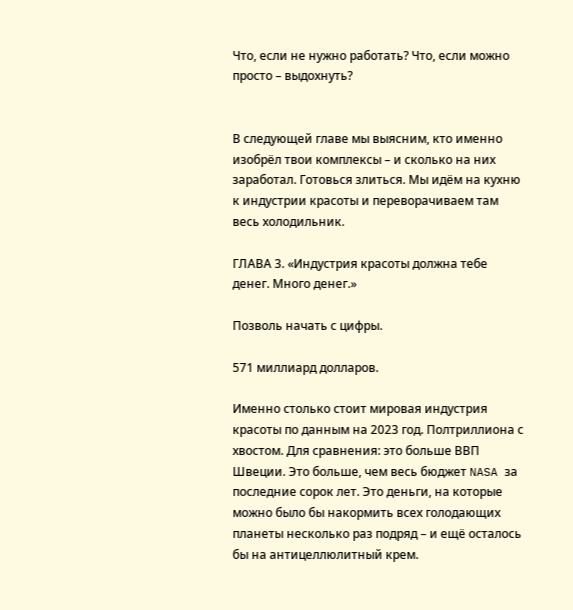Что, если не нужно работать? Что, если можно просто – выдохнуть?


В следующей главе мы выясним, кто именно изобрёл твои комплексы – и сколько на них заработал. Готовься злиться. Мы идём на кухню к индустрии красоты и переворачиваем там весь холодильник.

ГЛАВА 3. «Индустрия красоты должна тебе денег. Много денег.»

Позволь начать с цифры.

571 миллиард долларов.

Именно столько стоит мировая индустрия красоты по данным на 2023 год. Полтриллиона с хвостом. Для сравнения: это больше ВВП Швеции. Это больше, чем весь бюджет NASA за последние сорок лет. Это деньги, на которые можно было бы накормить всех голодающих планеты несколько раз подряд – и ещё осталось бы на антицеллюлитный крем.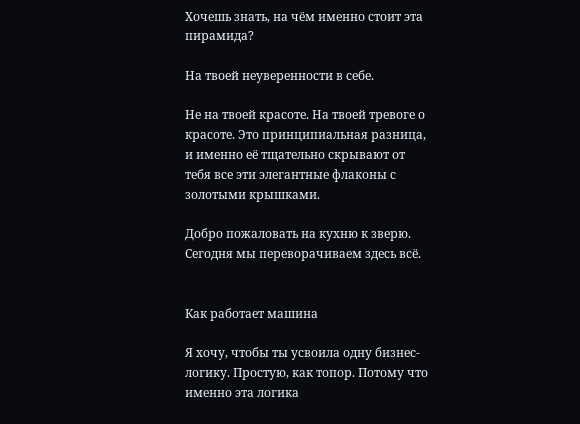Хочешь знать, на чём именно стоит эта пирамида?

На твоей неуверенности в себе.

Не на твоей красоте. На твоей тревоге о красоте. Это принципиальная разница, и именно её тщательно скрывают от тебя все эти элегантные флаконы с золотыми крышками.

Добро пожаловать на кухню к зверю. Сегодня мы переворачиваем здесь всё.


Как работает машина

Я хочу, чтобы ты усвоила одну бизнес-логику. Простую, как топор. Потому что именно эта логика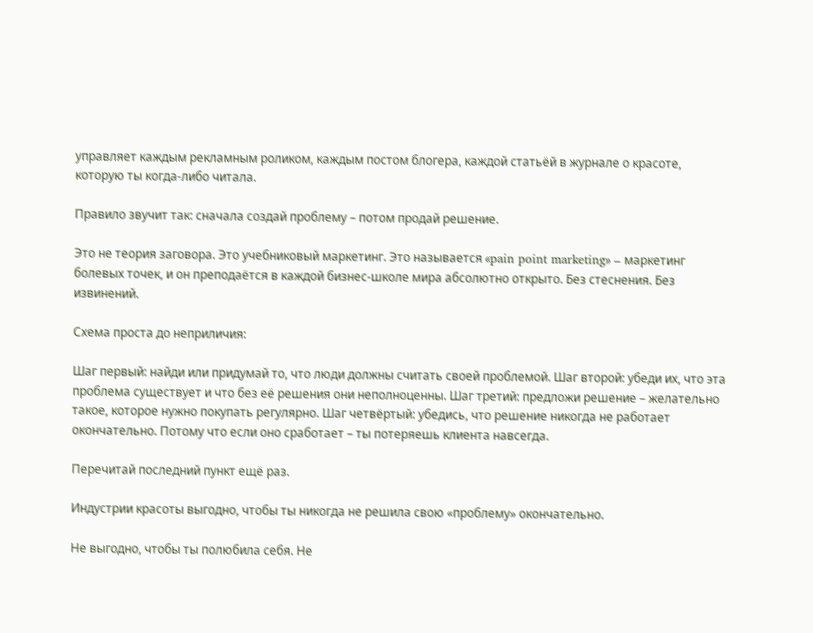управляет каждым рекламным роликом, каждым постом блогера, каждой статьёй в журнале о красоте, которую ты когда-либо читала.

Правило звучит так: сначала создай проблему – потом продай решение.

Это не теория заговора. Это учебниковый маркетинг. Это называется «pain point marketing» – маркетинг болевых точек, и он преподаётся в каждой бизнес-школе мира абсолютно открыто. Без стеснения. Без извинений.

Схема проста до неприличия:

Шаг первый: найди или придумай то, что люди должны считать своей проблемой. Шаг второй: убеди их, что эта проблема существует и что без её решения они неполноценны. Шаг третий: предложи решение – желательно такое, которое нужно покупать регулярно. Шаг четвёртый: убедись, что решение никогда не работает окончательно. Потому что если оно сработает – ты потеряешь клиента навсегда.

Перечитай последний пункт ещё раз.

Индустрии красоты выгодно, чтобы ты никогда не решила свою «проблему» окончательно.

Не выгодно, чтобы ты полюбила себя. Не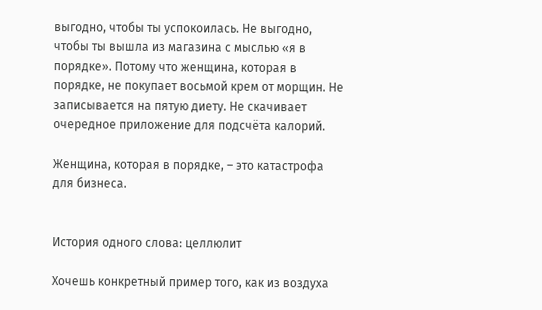выгодно, чтобы ты успокоилась. Не выгодно, чтобы ты вышла из магазина с мыслью «я в порядке». Потому что женщина, которая в порядке, не покупает восьмой крем от морщин. Не записывается на пятую диету. Не скачивает очередное приложение для подсчёта калорий.

Женщина, которая в порядке, – это катастрофа для бизнеса.


История одного слова: целлюлит

Хочешь конкретный пример того, как из воздуха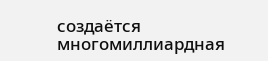создаётся многомиллиардная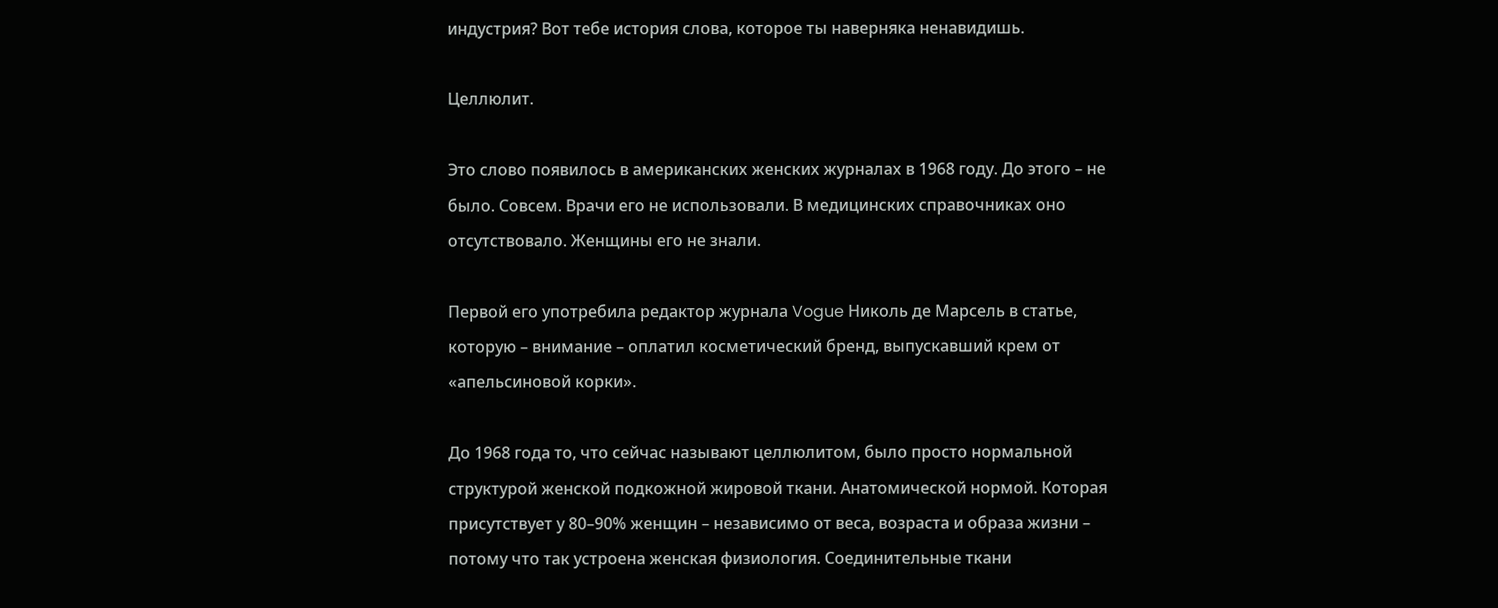индустрия? Вот тебе история слова, которое ты наверняка ненавидишь.

Целлюлит.

Это слово появилось в американских женских журналах в 1968 году. До этого – не было. Совсем. Врачи его не использовали. В медицинских справочниках оно отсутствовало. Женщины его не знали.

Первой его употребила редактор журнала Vogue Николь де Марсель в статье, которую – внимание – оплатил косметический бренд, выпускавший крем от «апельсиновой корки».

До 1968 года то, что сейчас называют целлюлитом, было просто нормальной структурой женской подкожной жировой ткани. Анатомической нормой. Которая присутствует у 80–90% женщин – независимо от веса, возраста и образа жизни – потому что так устроена женская физиология. Соединительные ткани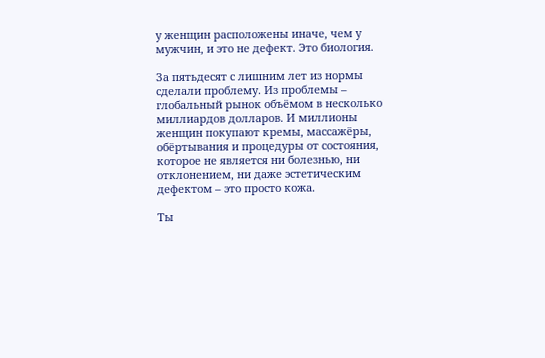у женщин расположены иначе, чем у мужчин, и это не дефект. Это биология.

За пятьдесят с лишним лет из нормы сделали проблему. Из проблемы – глобальный рынок объёмом в несколько миллиардов долларов. И миллионы женщин покупают кремы, массажёры, обёртывания и процедуры от состояния, которое не является ни болезнью, ни отклонением, ни даже эстетическим дефектом – это просто кожа.

Ты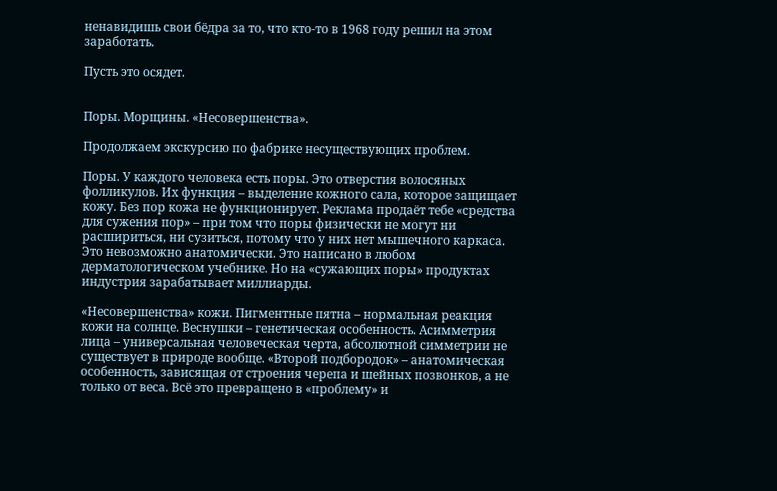ненавидишь свои бёдра за то, что кто-то в 1968 году решил на этом заработать.

Пусть это осядет.


Поры. Морщины. «Несовершенства».

Продолжаем экскурсию по фабрике несуществующих проблем.

Поры. У каждого человека есть поры. Это отверстия волосяных фолликулов. Их функция – выделение кожного сала, которое защищает кожу. Без пор кожа не функционирует. Реклама продаёт тебе «средства для сужения пор» – при том что поры физически не могут ни расшириться, ни сузиться, потому что у них нет мышечного каркаса. Это невозможно анатомически. Это написано в любом дерматологическом учебнике. Но на «сужающих поры» продуктах индустрия зарабатывает миллиарды.

«Несовершенства» кожи. Пигментные пятна – нормальная реакция кожи на солнце. Веснушки – генетическая особенность. Асимметрия лица – универсальная человеческая черта, абсолютной симметрии не существует в природе вообще. «Второй подбородок» – анатомическая особенность, зависящая от строения черепа и шейных позвонков, а не только от веса. Всё это превращено в «проблему» и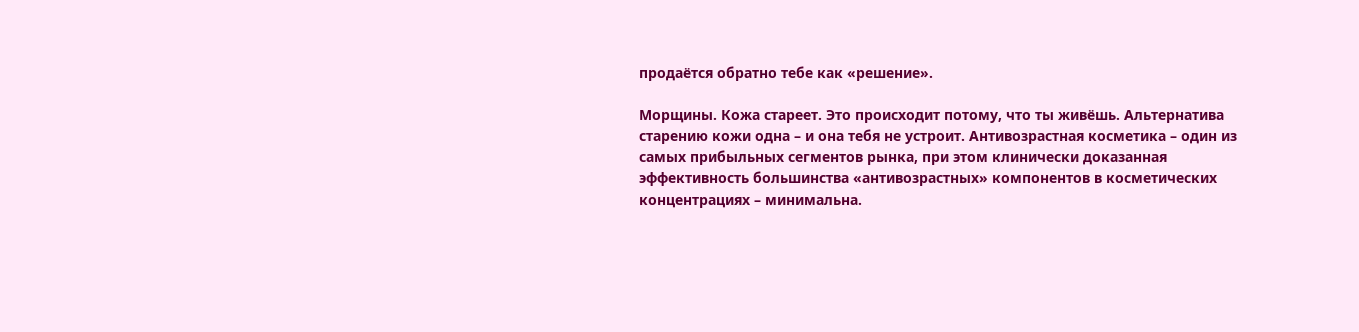продаётся обратно тебе как «решение».

Морщины. Кожа стареет. Это происходит потому, что ты живёшь. Альтернатива старению кожи одна – и она тебя не устроит. Антивозрастная косметика – один из самых прибыльных сегментов рынка, при этом клинически доказанная эффективность большинства «антивозрастных» компонентов в косметических концентрациях – минимальна.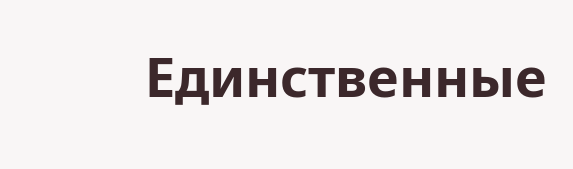Единственные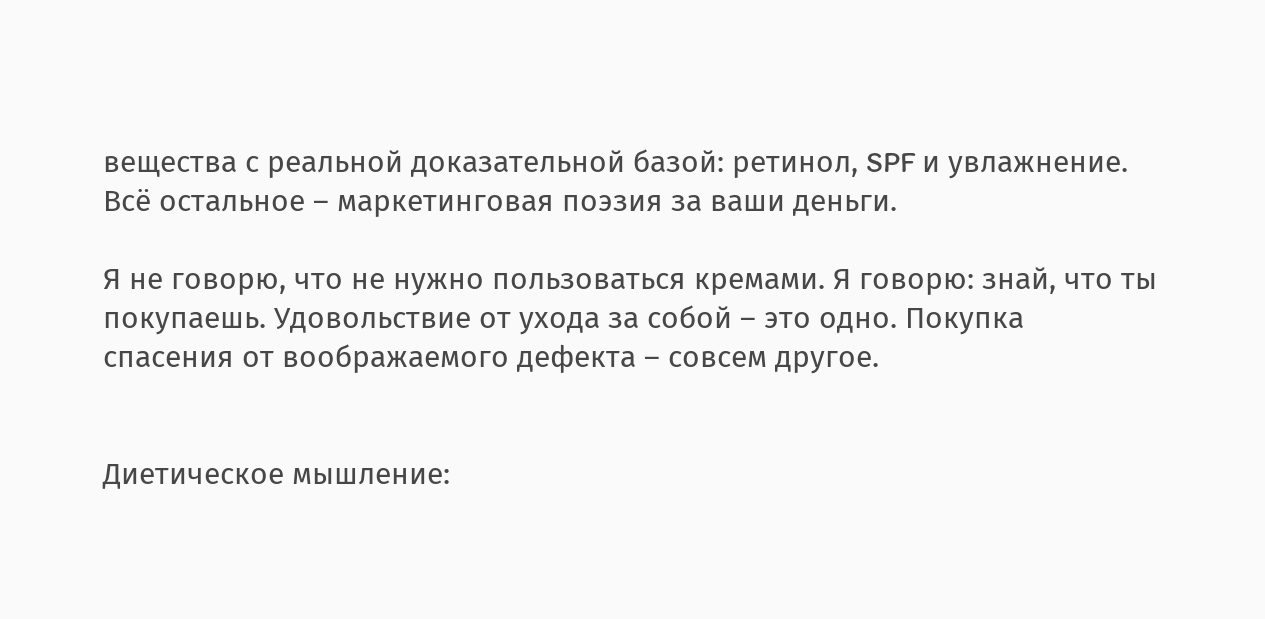вещества с реальной доказательной базой: ретинол, SPF и увлажнение. Всё остальное – маркетинговая поэзия за ваши деньги.

Я не говорю, что не нужно пользоваться кремами. Я говорю: знай, что ты покупаешь. Удовольствие от ухода за собой – это одно. Покупка спасения от воображаемого дефекта – совсем другое.


Диетическое мышление: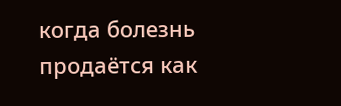когда болезнь продаётся как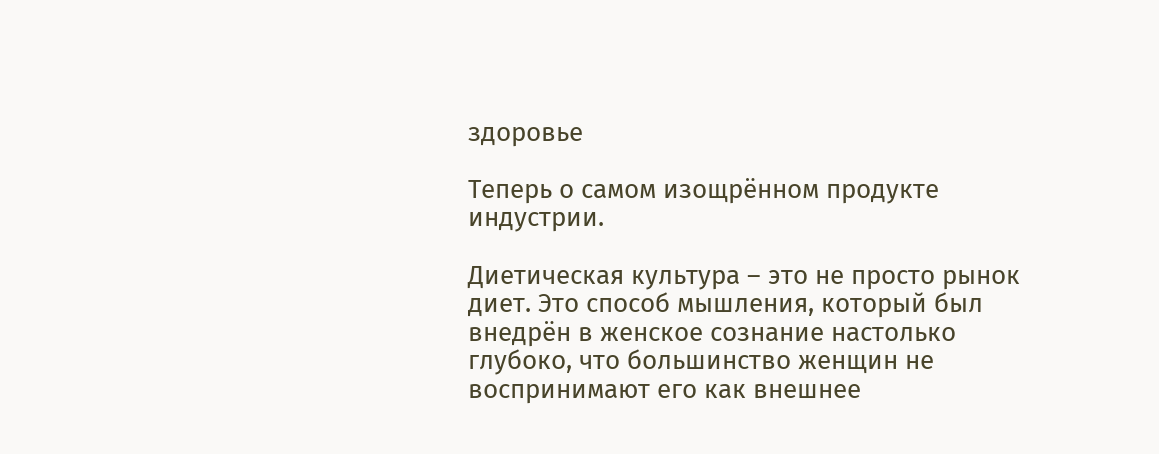здоровье

Теперь о самом изощрённом продукте индустрии.

Диетическая культура – это не просто рынок диет. Это способ мышления, который был внедрён в женское сознание настолько глубоко, что большинство женщин не воспринимают его как внешнее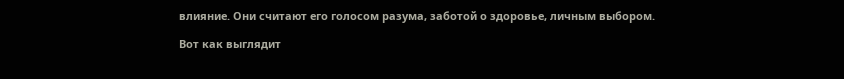влияние. Они считают его голосом разума, заботой о здоровье, личным выбором.

Вот как выглядит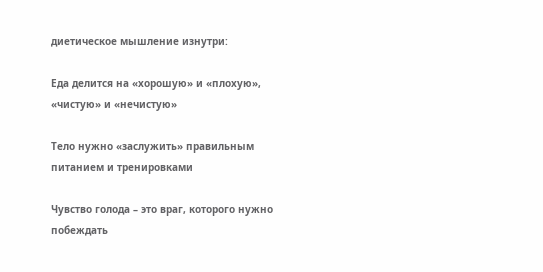диетическое мышление изнутри:

Еда делится на «хорошую» и «плохую», «чистую» и «нечистую»

Тело нужно «заслужить» правильным питанием и тренировками

Чувство голода – это враг, которого нужно побеждать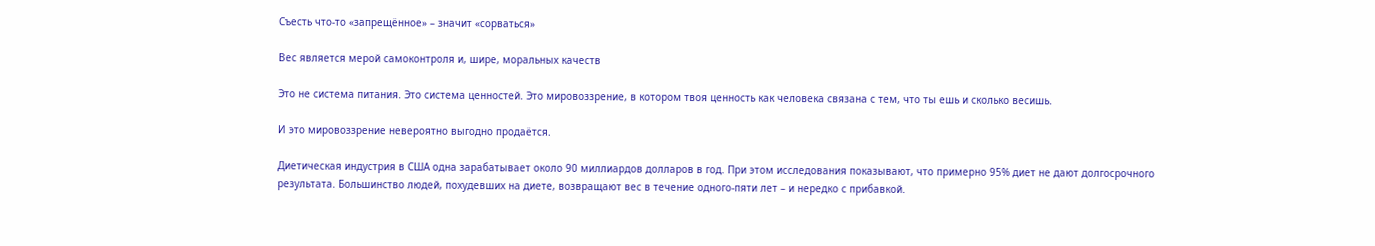Съесть что-то «запрещённое» – значит «сорваться»

Вес является мерой самоконтроля и, шире, моральных качеств

Это не система питания. Это система ценностей. Это мировоззрение, в котором твоя ценность как человека связана с тем, что ты ешь и сколько весишь.

И это мировоззрение невероятно выгодно продаётся.

Диетическая индустрия в США одна зарабатывает около 90 миллиардов долларов в год. При этом исследования показывают, что примерно 95% диет не дают долгосрочного результата. Большинство людей, похудевших на диете, возвращают вес в течение одного-пяти лет – и нередко с прибавкой.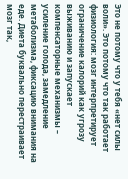Это не потому что у тебя «нет силы воли». Это потому что так работает физиология: мозг интерпретирует ограничение калорий как угрозу выживанию и запускает компенсаторные механизмы – усиление голода, замедление метаболизма, фиксацию внимания на еде. Диета буквально перестраивает мозг так,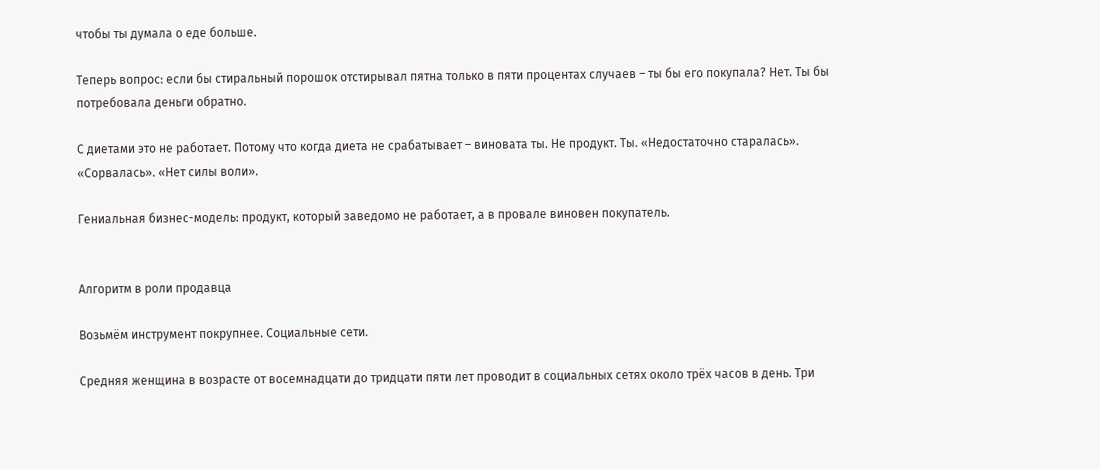чтобы ты думала о еде больше.

Теперь вопрос: если бы стиральный порошок отстирывал пятна только в пяти процентах случаев – ты бы его покупала? Нет. Ты бы потребовала деньги обратно.

С диетами это не работает. Потому что когда диета не срабатывает – виновата ты. Не продукт. Ты. «Недостаточно старалась». «Сорвалась». «Нет силы воли».

Гениальная бизнес-модель: продукт, который заведомо не работает, а в провале виновен покупатель.


Алгоритм в роли продавца

Возьмём инструмент покрупнее. Социальные сети.

Средняя женщина в возрасте от восемнадцати до тридцати пяти лет проводит в социальных сетях около трёх часов в день. Три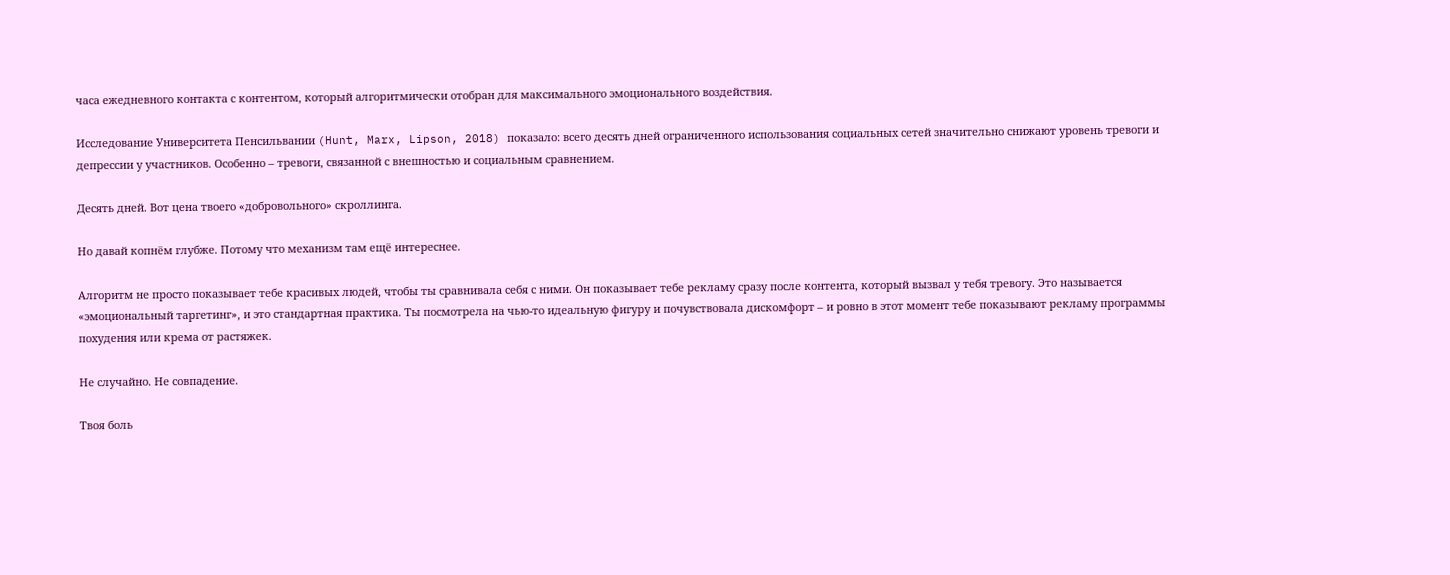часа ежедневного контакта с контентом, который алгоритмически отобран для максимального эмоционального воздействия.

Исследование Университета Пенсильвании (Hunt, Marx, Lipson, 2018) показало: всего десять дней ограниченного использования социальных сетей значительно снижают уровень тревоги и депрессии у участников. Особенно – тревоги, связанной с внешностью и социальным сравнением.

Десять дней. Вот цена твоего «добровольного» скроллинга.

Но давай копнём глубже. Потому что механизм там ещё интереснее.

Алгоритм не просто показывает тебе красивых людей, чтобы ты сравнивала себя с ними. Он показывает тебе рекламу сразу после контента, который вызвал у тебя тревогу. Это называется «эмоциональный таргетинг», и это стандартная практика. Ты посмотрела на чью-то идеальную фигуру и почувствовала дискомфорт – и ровно в этот момент тебе показывают рекламу программы похудения или крема от растяжек.

Не случайно. Не совпадение.

Твоя боль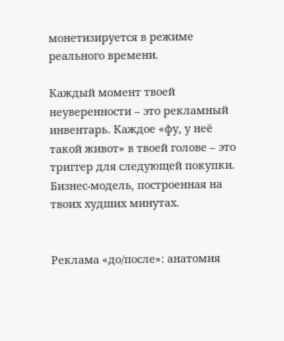монетизируется в режиме реального времени.

Каждый момент твоей неуверенности – это рекламный инвентарь. Каждое «фу, у неё такой живот» в твоей голове – это триггер для следующей покупки. Бизнес-модель, построенная на твоих худших минутах.


Реклама «до/после»: анатомия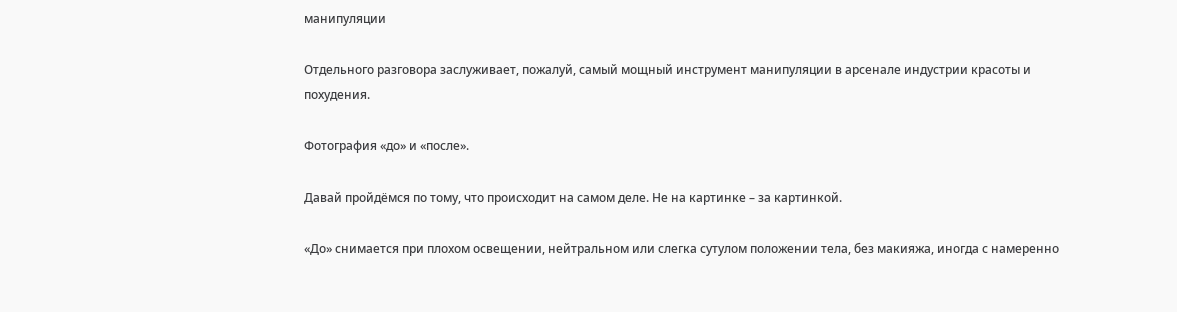манипуляции

Отдельного разговора заслуживает, пожалуй, самый мощный инструмент манипуляции в арсенале индустрии красоты и похудения.

Фотография «до» и «после».

Давай пройдёмся по тому, что происходит на самом деле. Не на картинке – за картинкой.

«До» снимается при плохом освещении, нейтральном или слегка сутулом положении тела, без макияжа, иногда с намеренно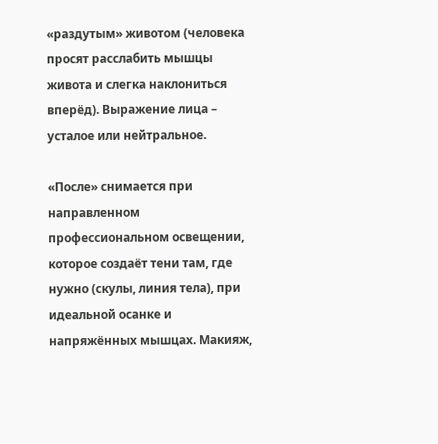«раздутым» животом (человека просят расслабить мышцы живота и слегка наклониться вперёд). Выражение лица – усталое или нейтральное.

«После» снимается при направленном профессиональном освещении, которое создаёт тени там, где нужно (скулы, линия тела), при идеальной осанке и напряжённых мышцах. Макияж,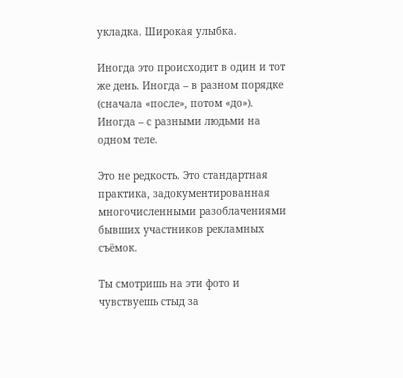укладка. Широкая улыбка.

Иногда это происходит в один и тот же день. Иногда – в разном порядке (сначала «после», потом «до»). Иногда – с разными людьми на одном теле.

Это не редкость. Это стандартная практика, задокументированная многочисленными разоблачениями бывших участников рекламных съёмок.

Ты смотришь на эти фото и чувствуешь стыд за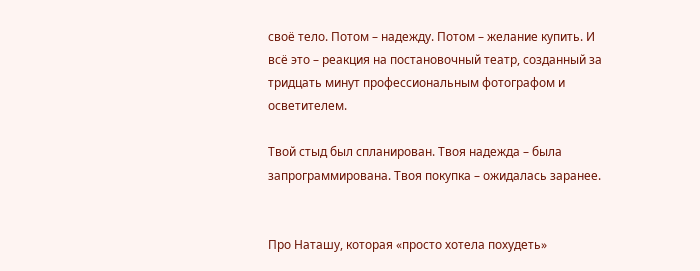своё тело. Потом – надежду. Потом – желание купить. И всё это – реакция на постановочный театр, созданный за тридцать минут профессиональным фотографом и осветителем.

Твой стыд был спланирован. Твоя надежда – была запрограммирована. Твоя покупка – ожидалась заранее.


Про Наташу, которая «просто хотела похудеть»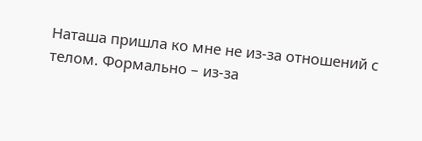Наташа пришла ко мне не из-за отношений с телом. Формально – из-за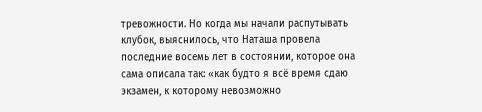тревожности. Но когда мы начали распутывать клубок, выяснилось, что Наташа провела последние восемь лет в состоянии, которое она сама описала так: «как будто я всё время сдаю экзамен, к которому невозможно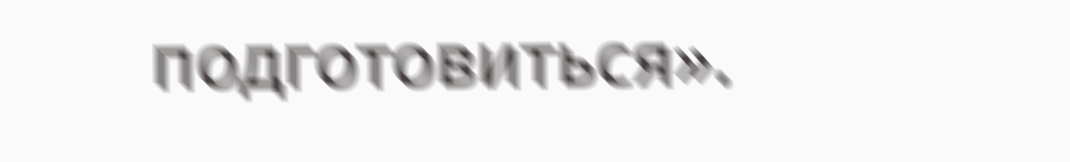подготовиться».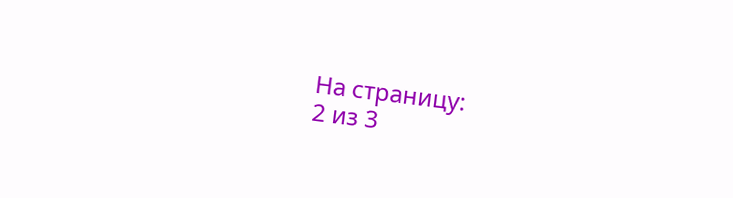На страницу:
2 из 3